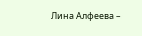Лина Алфеева –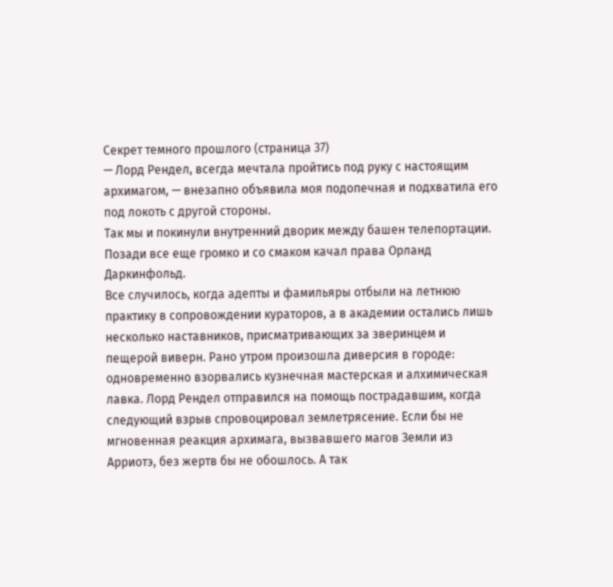Секрет темного прошлого (страница 37)
— Лорд Рендел, всегда мечтала пройтись под руку с настоящим архимагом, — внезапно объявила моя подопечная и подхватила его под локоть с другой стороны.
Так мы и покинули внутренний дворик между башен телепортации. Позади все еще громко и со смаком качал права Орланд Даркинфольд.
Все случилось, когда адепты и фамильяры отбыли на летнюю практику в сопровождении кураторов, а в академии остались лишь несколько наставников, присматривающих за зверинцем и пещерой виверн. Рано утром произошла диверсия в городе: одновременно взорвались кузнечная мастерская и алхимическая лавка. Лорд Рендел отправился на помощь пострадавшим, когда следующий взрыв спровоцировал землетрясение. Если бы не мгновенная реакция архимага, вызвавшего магов Земли из Арриотэ, без жертв бы не обошлось. А так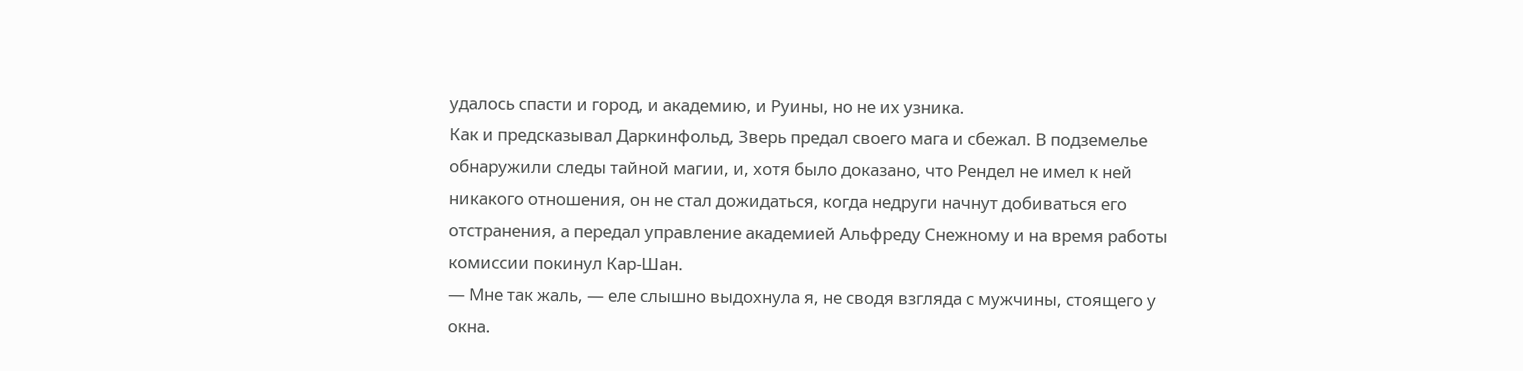удалось спасти и город, и академию, и Руины, но не их узника.
Как и предсказывал Даркинфольд, Зверь предал своего мага и сбежал. В подземелье обнаружили следы тайной магии, и, хотя было доказано, что Рендел не имел к ней никакого отношения, он не стал дожидаться, когда недруги начнут добиваться его отстранения, а передал управление академией Альфреду Снежному и на время работы комиссии покинул Кар-Шан.
— Мне так жаль, — еле слышно выдохнула я, не сводя взгляда с мужчины, стоящего у окна.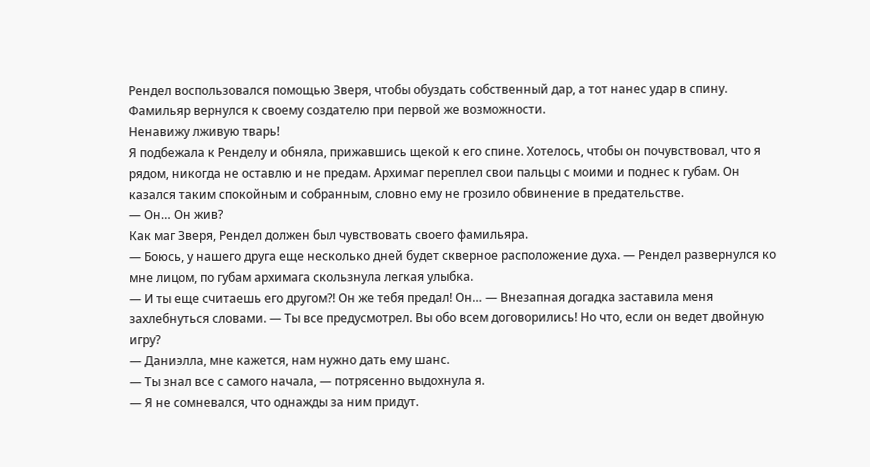Рендел воспользовался помощью Зверя, чтобы обуздать собственный дар, а тот нанес удар в спину. Фамильяр вернулся к своему создателю при первой же возможности.
Ненавижу лживую тварь!
Я подбежала к Ренделу и обняла, прижавшись щекой к его спине. Хотелось, чтобы он почувствовал, что я рядом, никогда не оставлю и не предам. Архимаг переплел свои пальцы с моими и поднес к губам. Он казался таким спокойным и собранным, словно ему не грозило обвинение в предательстве.
— Он… Он жив?
Как маг Зверя, Рендел должен был чувствовать своего фамильяра.
— Боюсь, у нашего друга еще несколько дней будет скверное расположение духа. — Рендел развернулся ко мне лицом, по губам архимага скользнула легкая улыбка.
— И ты еще считаешь его другом?! Он же тебя предал! Он… — Внезапная догадка заставила меня захлебнуться словами. — Ты все предусмотрел. Вы обо всем договорились! Но что, если он ведет двойную игру?
— Даниэлла, мне кажется, нам нужно дать ему шанс.
— Ты знал все с самого начала, — потрясенно выдохнула я.
— Я не сомневался, что однажды за ним придут.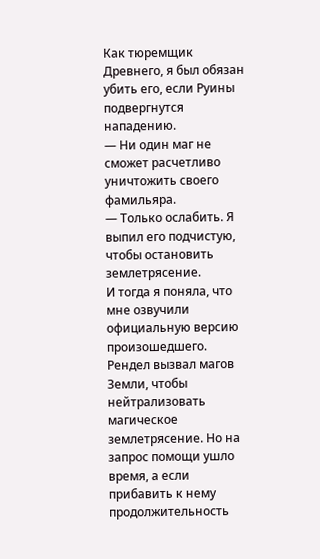Как тюремщик Древнего, я был обязан убить его, если Руины подвергнутся нападению.
— Ни один маг не сможет расчетливо уничтожить своего фамильяра.
— Только ослабить. Я выпил его подчистую, чтобы остановить землетрясение.
И тогда я поняла, что мне озвучили официальную версию произошедшего. Рендел вызвал магов Земли, чтобы нейтрализовать магическое землетрясение. Но на запрос помощи ушло время, а если прибавить к нему продолжительность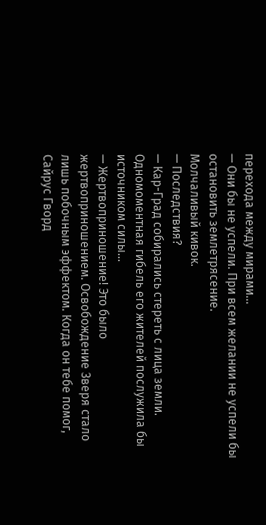перехода между мирами…
— Они бы не успели. При всем желании не успели бы остановить землетрясение.
Молчаливый кивок.
— Последствия?
— Кар-Град собирались стереть с лица земли. Одномоментная гибель его жителей послужила бы источником силы…
— Жертвоприношение! Это было жертвоприношением. Освобождение Зверя стало лишь побочным эффектом. Когда он тебе помог, Сайрус Гворд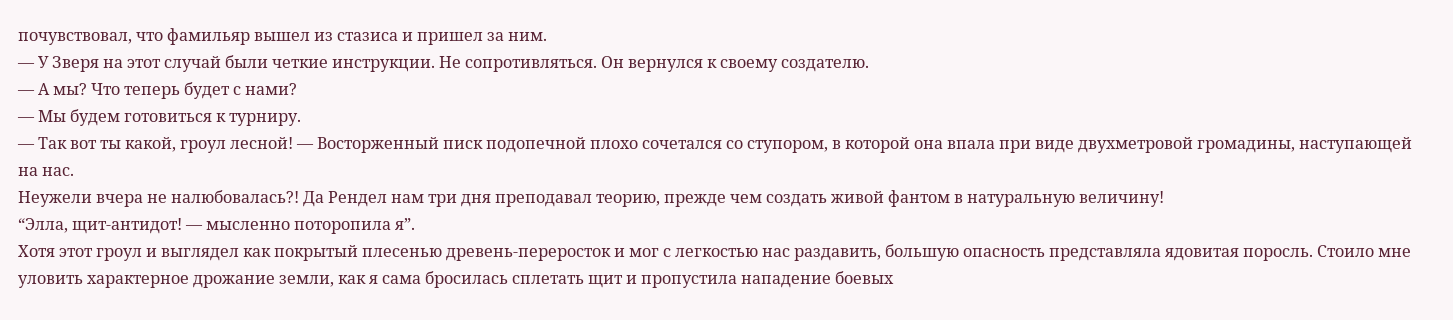почувствовал, что фамильяр вышел из стазиса и пришел за ним.
— У Зверя на этот случай были четкие инструкции. Не сопротивляться. Он вернулся к своему создателю.
— А мы? Что теперь будет с нами?
— Мы будем готовиться к турниру.
— Так вот ты какой, гроул лесной! — Восторженный писк подопечной плохо сочетался со ступором, в которой она впала при виде двухметровой громадины, наступающей на нас.
Неужели вчера не налюбовалась?! Да Рендел нам три дня преподавал теорию, прежде чем создать живой фантом в натуральную величину!
“Элла, щит-антидот! — мысленно поторопила я”.
Хотя этот гроул и выглядел как покрытый плесенью древень-переросток и мог с легкостью нас раздавить, большую опасность представляла ядовитая поросль. Стоило мне уловить характерное дрожание земли, как я сама бросилась сплетать щит и пропустила нападение боевых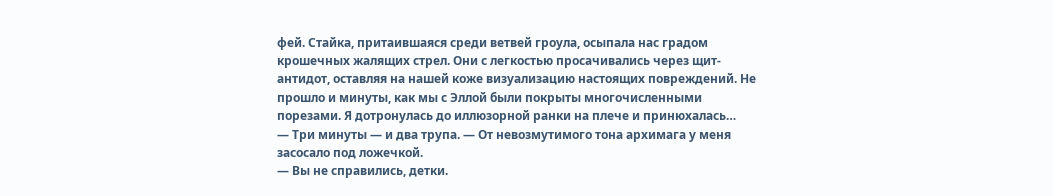фей. Стайка, притаившаяся среди ветвей гроула, осыпала нас градом крошечных жалящих стрел. Они с легкостью просачивались через щит-антидот, оставляя на нашей коже визуализацию настоящих повреждений. Не прошло и минуты, как мы с Эллой были покрыты многочисленными порезами. Я дотронулась до иллюзорной ранки на плече и принюхалась…
— Три минуты — и два трупа. — От невозмутимого тона архимага у меня засосало под ложечкой.
— Вы не справились, детки.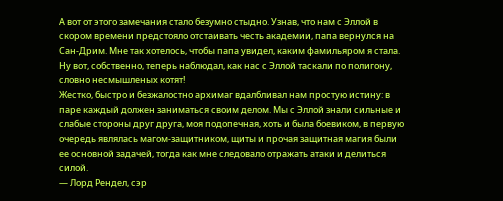А вот от этого замечания стало безумно стыдно. Узнав, что нам с Эллой в скором времени предстояло отстаивать честь академии, папа вернулся на Сан-Дрим. Мне так хотелось, чтобы папа увидел, каким фамильяром я стала. Ну вот, собственно, теперь наблюдал, как нас с Эллой таскали по полигону, словно несмышленых котят!
Жестко, быстро и безжалостно архимаг вдалбливал нам простую истину: в паре каждый должен заниматься своим делом. Мы с Эллой знали сильные и слабые стороны друг друга, моя подопечная, хоть и была боевиком, в первую очередь являлась магом-защитником, щиты и прочая защитная магия были ее основной задачей, тогда как мне следовало отражать атаки и делиться силой.
— Лорд Рендел, сэр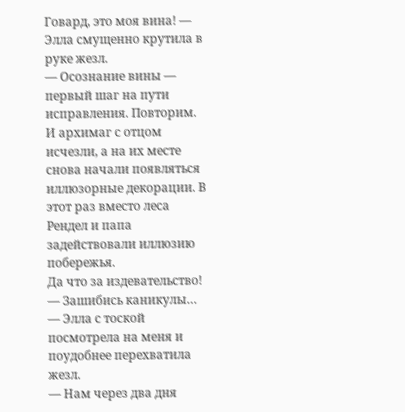Говард, это моя вина! — Элла смущенно крутила в руке жезл.
— Осознание вины — первый шаг на пути исправления. Повторим.
И архимаг с отцом исчезли, а на их месте снова начали появляться иллюзорные декорации. В этот раз вместо леса Рендел и папа задействовали иллюзию побережья.
Да что за издевательство!
— Зашибись каникулы… — Элла с тоской посмотрела на меня и поудобнее перехватила жезл.
— Нам через два дня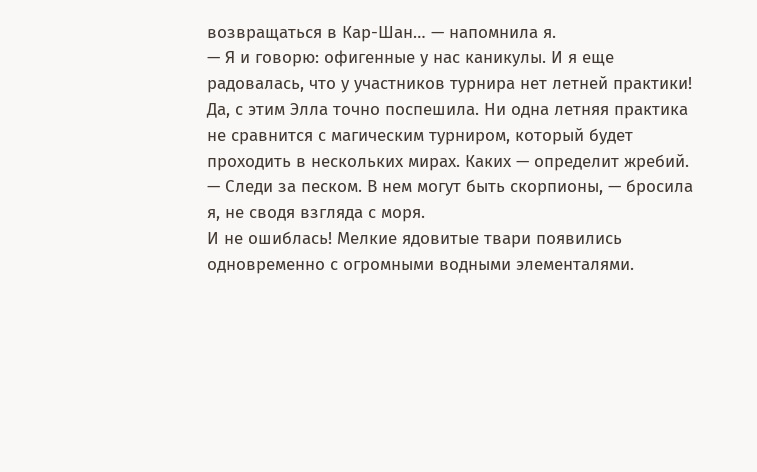возвращаться в Кар-Шан… — напомнила я.
— Я и говорю: офигенные у нас каникулы. И я еще радовалась, что у участников турнира нет летней практики!
Да, с этим Элла точно поспешила. Ни одна летняя практика не сравнится с магическим турниром, который будет проходить в нескольких мирах. Каких — определит жребий.
— Следи за песком. В нем могут быть скорпионы, — бросила я, не сводя взгляда с моря.
И не ошиблась! Мелкие ядовитые твари появились одновременно с огромными водными элементалями.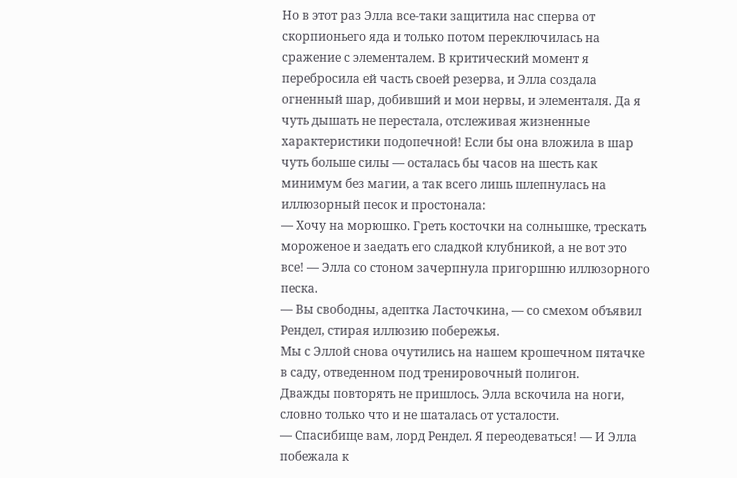Но в этот раз Элла все-таки защитила нас сперва от скорпионьего яда и только потом переключилась на сражение с элементалем. В критический момент я перебросила ей часть своей резерва, и Элла создала огненный шар, добивший и мои нервы, и элементаля. Да я чуть дышать не перестала, отслеживая жизненные характеристики подопечной! Если бы она вложила в шар чуть больше силы — осталась бы часов на шесть как минимум без магии, а так всего лишь шлепнулась на иллюзорный песок и простонала:
— Хочу на морюшко. Греть косточки на солнышке, трескать мороженое и заедать его сладкой клубникой, а не вот это все! — Элла со стоном зачерпнула пригоршню иллюзорного песка.
— Вы свободны, адептка Ласточкина, — со смехом объявил Рендел, стирая иллюзию побережья.
Мы с Эллой снова очутились на нашем крошечном пятачке в саду, отведенном под тренировочный полигон.
Дважды повторять не пришлось. Элла вскочила на ноги, словно только что и не шаталась от усталости.
— Спасибище вам, лорд Рендел. Я переодеваться! — И Элла побежала к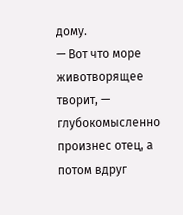дому.
— Вот что море животворящее творит, — глубокомысленно произнес отец, а потом вдруг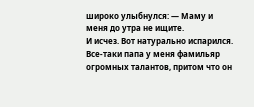широко улыбнулся: — Маму и меня до утра не ищите.
И исчез. Вот натурально испарился. Все-таки папа у меня фамильяр огромных талантов, притом что он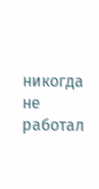никогда не работал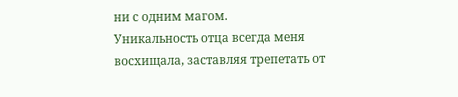ни с одним магом.
Уникальность отца всегда меня восхищала, заставляя трепетать от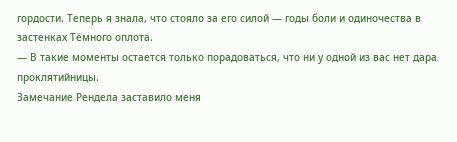гордости. Теперь я знала, что стояло за его силой — годы боли и одиночества в застенках Тёмного оплота.
— В такие моменты остается только порадоваться, что ни у одной из вас нет дара проклятийницы.
Замечание Рендела заставило меня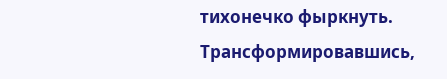тихонечко фыркнуть. Трансформировавшись,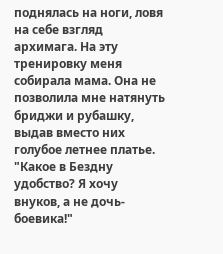поднялась на ноги, ловя на себе взгляд архимага. На эту тренировку меня собирала мама. Она не позволила мне натянуть бриджи и рубашку, выдав вместо них голубое летнее платье.
"Какое в Бездну удобство? Я хочу внуков, а не дочь-боевика!"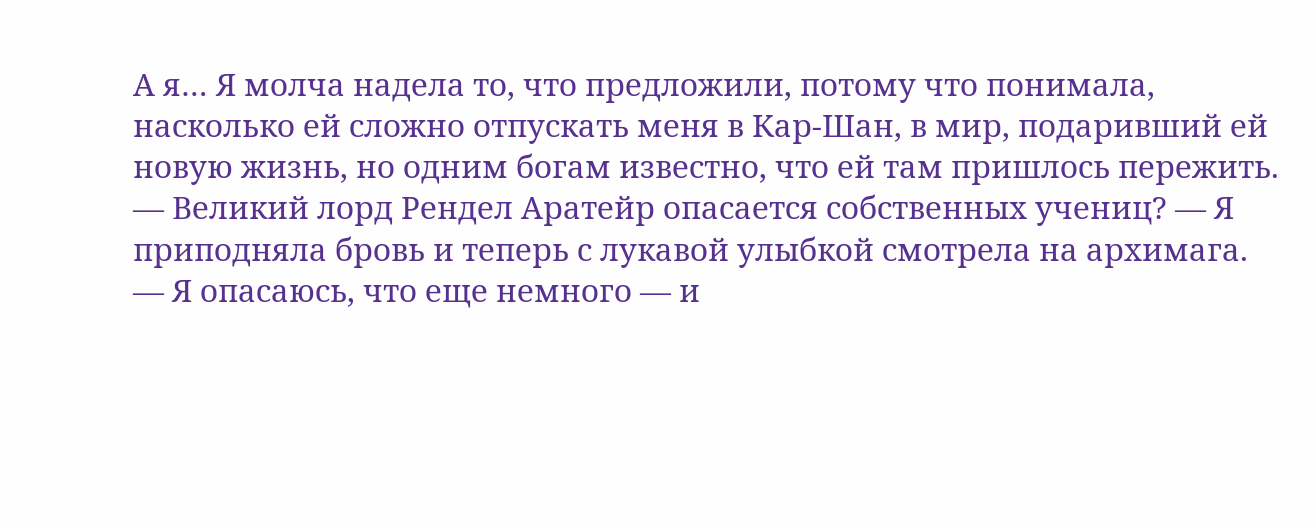А я… Я молча надела то, что предложили, потому что понимала, насколько ей сложно отпускать меня в Кар-Шан, в мир, подаривший ей новую жизнь, но одним богам известно, что ей там пришлось пережить.
— Великий лорд Рендел Аратейр опасается собственных учениц? — Я приподняла бровь и теперь с лукавой улыбкой смотрела на архимага.
— Я опасаюсь, что еще немного — и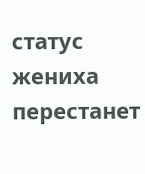статус жениха перестанет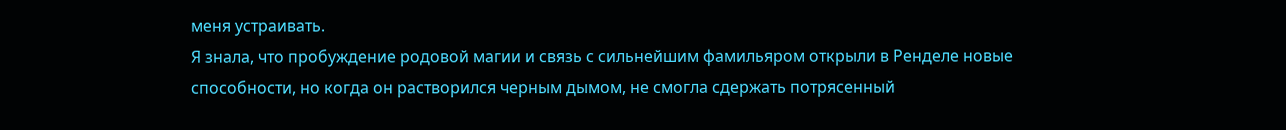меня устраивать.
Я знала, что пробуждение родовой магии и связь с сильнейшим фамильяром открыли в Ренделе новые способности, но когда он растворился черным дымом, не смогла сдержать потрясенный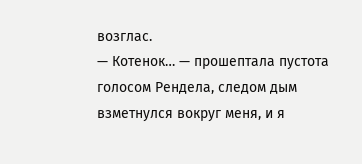возглас.
— Котенок… — прошептала пустота голосом Рендела, следом дым взметнулся вокруг меня, и я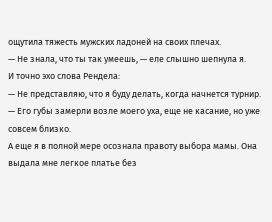ощутила тяжесть мужских ладоней на своих плечах.
— Не знала, что ты так умеешь, — еле слышно шепнула я.
И точно эхо слова Рендела:
— Не представляю, что я буду делать, когда начнется турнир. — Его губы замерли возле моего уха, еще не касание, но уже совсем близко.
А еще я в полной мере осознала правоту выбора мамы. Она выдала мне легкое платье без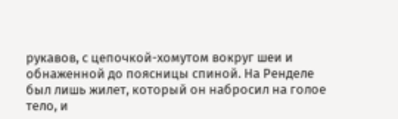рукавов, с цепочкой-хомутом вокруг шеи и обнаженной до поясницы спиной. На Ренделе был лишь жилет, который он набросил на голое тело, и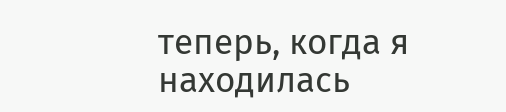теперь, когда я находилась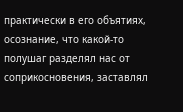практически в его объятиях, осознание, что какой-то полушаг разделял нас от соприкосновения, заставлял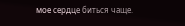мое сердце биться чаще.